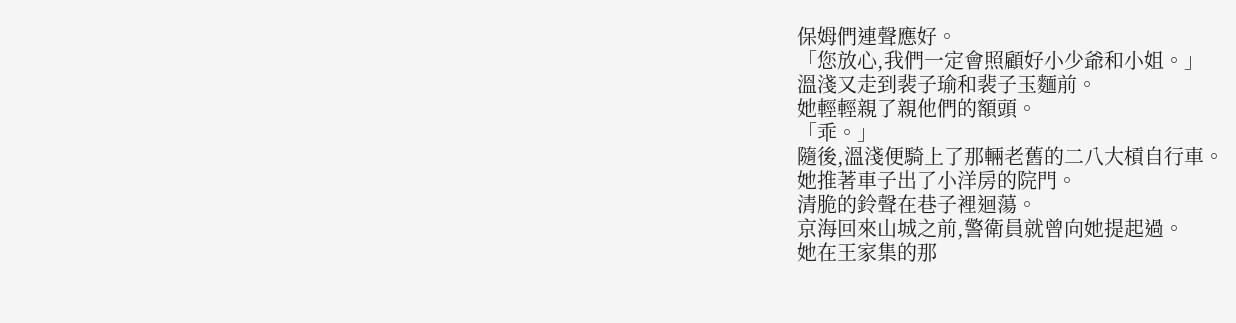保姆們連聲應好。
「您放心,我們一定會照顧好小少爺和小姐。」
溫淺又走到裴子瑜和裴子玉麵前。
她輕輕親了親他們的額頭。
「乖。」
隨後,溫淺便騎上了那輛老舊的二八大槓自行車。
她推著車子出了小洋房的院門。
清脆的鈴聲在巷子裡迴蕩。
京海回來山城之前,警衛員就曾向她提起過。
她在王家集的那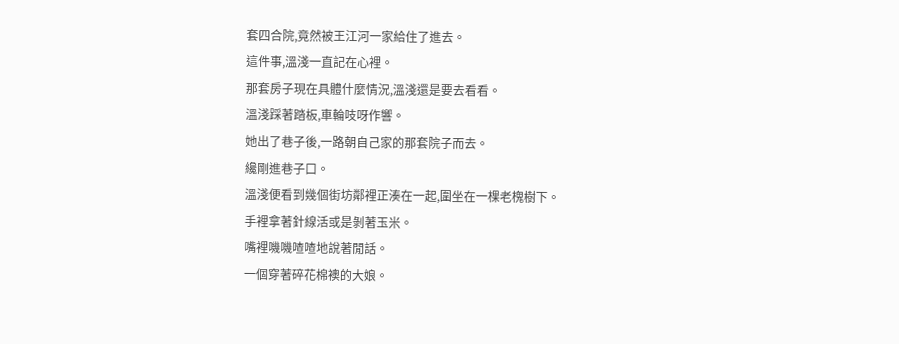套四合院,竟然被王江河一家給住了進去。
這件事,溫淺一直記在心裡。
那套房子現在具體什麼情況,溫淺還是要去看看。
溫淺踩著踏板,車輪吱呀作響。
她出了巷子後,一路朝自己家的那套院子而去。
纔剛進巷子口。
溫淺便看到幾個街坊鄰裡正湊在一起,圍坐在一棵老槐樹下。
手裡拿著針線活或是剝著玉米。
嘴裡嘰嘰喳喳地說著閒話。
一個穿著碎花棉襖的大娘。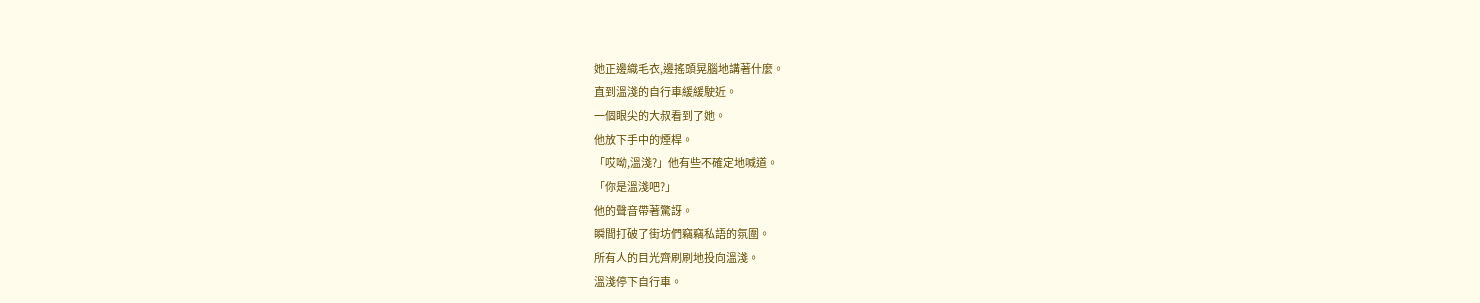她正邊織毛衣,邊搖頭晃腦地講著什麼。
直到溫淺的自行車緩緩駛近。
一個眼尖的大叔看到了她。
他放下手中的煙桿。
「哎呦,溫淺?」他有些不確定地喊道。
「你是溫淺吧?」
他的聲音帶著驚訝。
瞬間打破了街坊們竊竊私語的氛圍。
所有人的目光齊刷刷地投向溫淺。
溫淺停下自行車。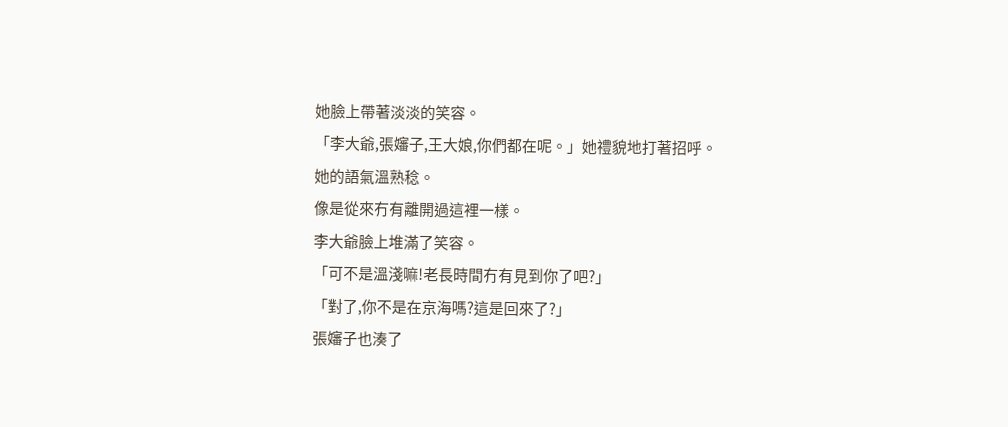她臉上帶著淡淡的笑容。
「李大爺,張嬸子,王大娘,你們都在呢。」她禮貌地打著招呼。
她的語氣溫熟稔。
像是從來冇有離開過這裡一樣。
李大爺臉上堆滿了笑容。
「可不是溫淺嘛!老長時間冇有見到你了吧?」
「對了,你不是在京海嗎?這是回來了?」
張嬸子也湊了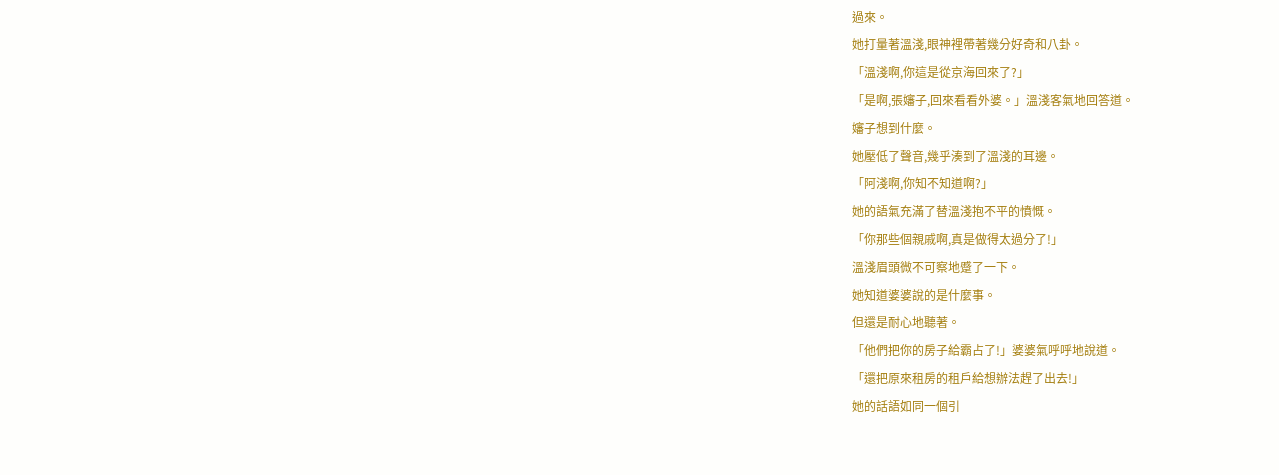過來。
她打量著溫淺,眼神裡帶著幾分好奇和八卦。
「溫淺啊,你這是從京海回來了?」
「是啊,張嬸子,回來看看外婆。」溫淺客氣地回答道。
嬸子想到什麼。
她壓低了聲音,幾乎湊到了溫淺的耳邊。
「阿淺啊,你知不知道啊?」
她的語氣充滿了替溫淺抱不平的憤慨。
「你那些個親戚啊,真是做得太過分了!」
溫淺眉頭微不可察地蹙了一下。
她知道婆婆說的是什麼事。
但還是耐心地聽著。
「他們把你的房子給霸占了!」婆婆氣呼呼地說道。
「還把原來租房的租戶給想辦法趕了出去!」
她的話語如同一個引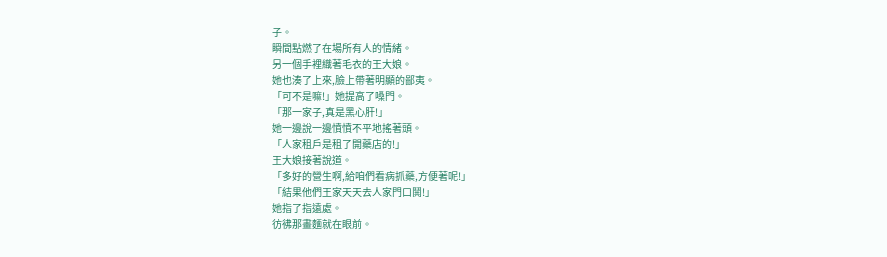子。
瞬間點燃了在場所有人的情緒。
另一個手裡織著毛衣的王大娘。
她也湊了上來,臉上帶著明顯的鄙夷。
「可不是嘛!」她提高了嗓門。
「那一家子,真是黑心肝!」
她一邊說一邊憤憤不平地搖著頭。
「人家租戶是租了開藥店的!」
王大娘接著說道。
「多好的營生啊,給咱們看病抓藥,方便著呢!」
「結果他們王家天天去人家門口鬨!」
她指了指遠處。
彷彿那畫麵就在眼前。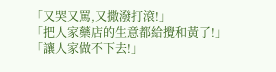「又哭又罵,又撒潑打滾!」
「把人家藥店的生意都給攪和黃了!」
「讓人家做不下去!」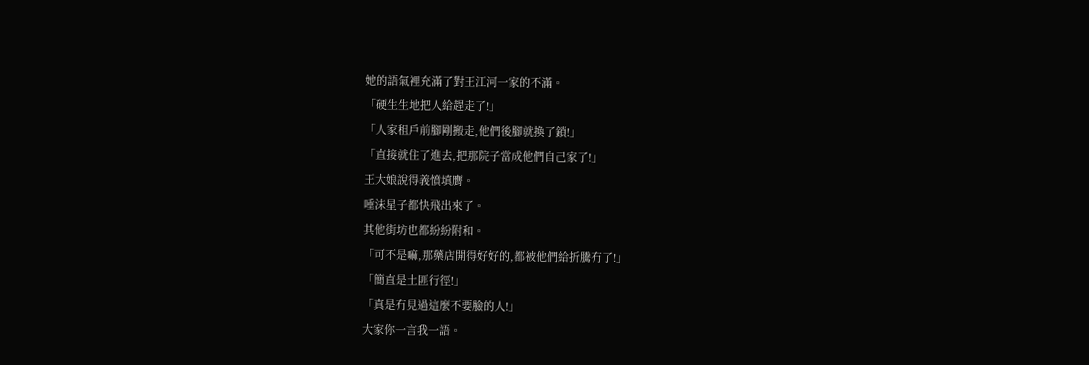她的語氣裡充滿了對王江河一家的不滿。
「硬生生地把人給趕走了!」
「人家租戶前腳剛搬走,他們後腳就換了鎖!」
「直接就住了進去,把那院子當成他們自己家了!」
王大娘說得義憤填膺。
唾沫星子都快飛出來了。
其他街坊也都紛紛附和。
「可不是嘛,那藥店開得好好的,都被他們給折騰冇了!」
「簡直是土匪行徑!」
「真是冇見過這麼不要臉的人!」
大家你一言我一語。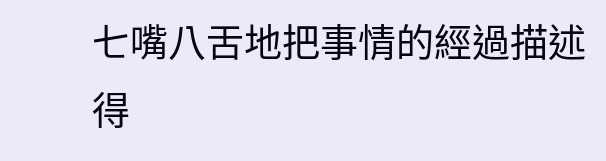七嘴八舌地把事情的經過描述得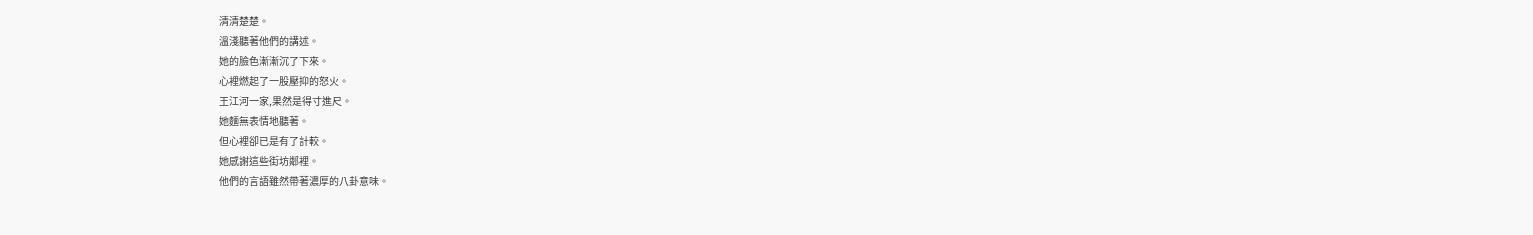清清楚楚。
溫淺聽著他們的講述。
她的臉色漸漸沉了下來。
心裡燃起了一股壓抑的怒火。
王江河一家,果然是得寸進尺。
她麵無表情地聽著。
但心裡卻已是有了計較。
她感謝這些街坊鄰裡。
他們的言語雖然帶著濃厚的八卦意味。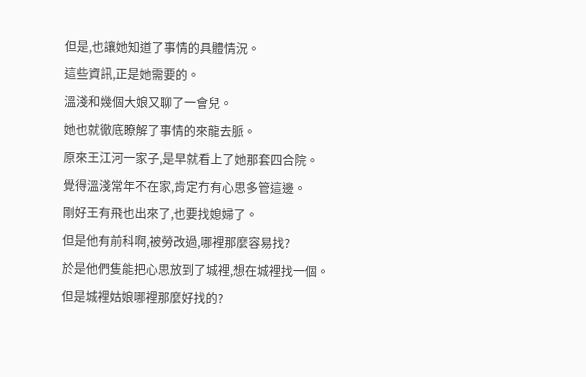但是,也讓她知道了事情的具體情況。
這些資訊,正是她需要的。
溫淺和幾個大娘又聊了一會兒。
她也就徹底瞭解了事情的來龍去脈。
原來王江河一家子,是早就看上了她那套四合院。
覺得溫淺常年不在家,肯定冇有心思多管這邊。
剛好王有飛也出來了,也要找媳婦了。
但是他有前科啊,被勞改過,哪裡那麼容易找?
於是他們隻能把心思放到了城裡,想在城裡找一個。
但是城裡姑娘哪裡那麼好找的?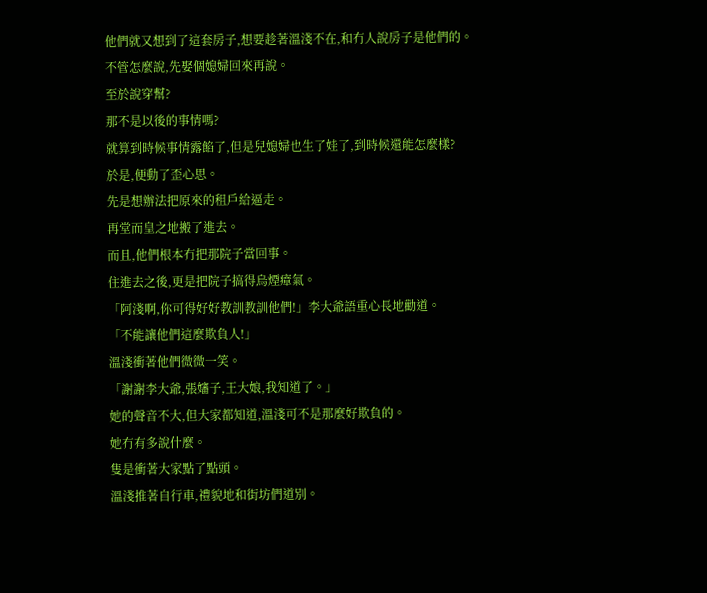他們就又想到了這套房子,想要趁著溫淺不在,和冇人說房子是他們的。
不管怎麼說,先娶個媳婦回來再說。
至於說穿幫?
那不是以後的事情嗎?
就算到時候事情露餡了,但是兒媳婦也生了娃了,到時候還能怎麼樣?
於是,便動了歪心思。
先是想辦法把原來的租戶給逼走。
再堂而皇之地搬了進去。
而且,他們根本冇把那院子當回事。
住進去之後,更是把院子搞得烏煙瘴氣。
「阿淺啊,你可得好好教訓教訓他們!」李大爺語重心長地勸道。
「不能讓他們這麼欺負人!」
溫淺衝著他們微微一笑。
「謝謝李大爺,張嬸子,王大娘,我知道了。」
她的聲音不大,但大家都知道,溫淺可不是那麼好欺負的。
她冇有多說什麼。
隻是衝著大家點了點頭。
溫淺推著自行車,禮貌地和街坊們道別。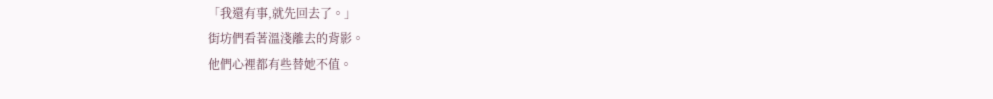「我還有事,就先回去了。」
街坊們看著溫淺離去的背影。
他們心裡都有些替她不值。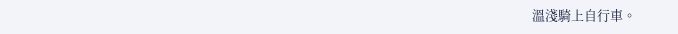溫淺騎上自行車。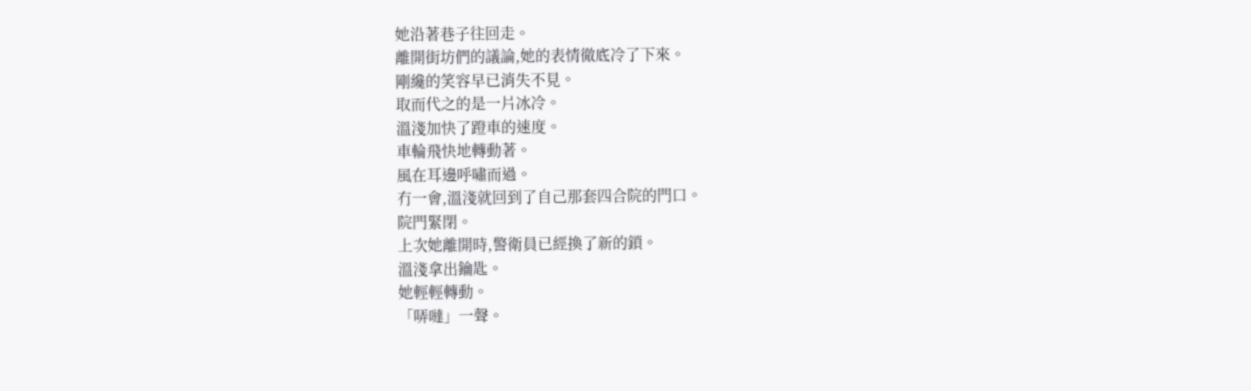她沿著巷子往回走。
離開街坊們的議論,她的表情徹底冷了下來。
剛纔的笑容早已消失不見。
取而代之的是一片冰冷。
溫淺加快了蹬車的速度。
車輪飛快地轉動著。
風在耳邊呼嘯而過。
冇一會,溫淺就回到了自己那套四合院的門口。
院門緊閉。
上次她離開時,警衛員已經換了新的鎖。
溫淺拿出鑰匙。
她輕輕轉動。
「哢噠」一聲。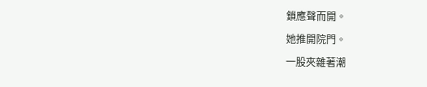鎖應聲而開。
她推開院門。
一股夾雜著潮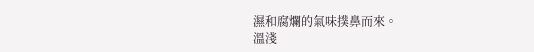濕和腐爛的氣味撲鼻而來。
溫淺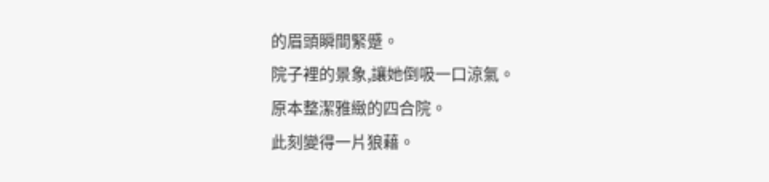的眉頭瞬間緊蹙。
院子裡的景象,讓她倒吸一口涼氣。
原本整潔雅緻的四合院。
此刻變得一片狼藉。